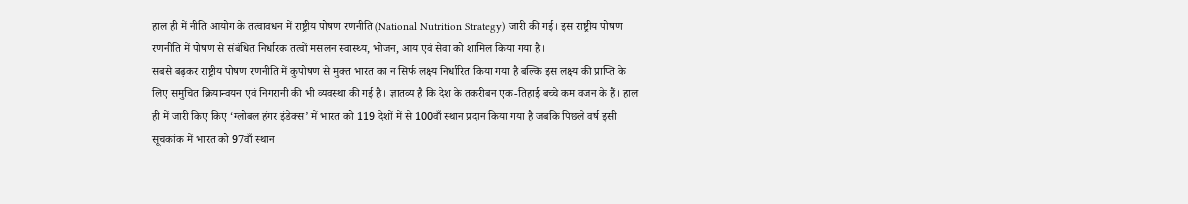हाल ही में नीति आयोग के तत्वावधन में राष्ट्रीय पोषण रणनीति (National Nutrition Strategy) जारी की गई। इस राष्ट्रीय पोषण रणनीति में पोषण से संबंधित निर्धारक तत्वों मसलन स्वास्थ्य, भोजन, आय एवं सेवा को शामिल किया गया है।
सबसे बढ़कर राष्ट्रीय पोषण रणनीति में कुपोषण से मुक्त भारत का न सिर्फ लक्ष्य निर्धारित किया गया है बल्कि इस लक्ष्य की प्राप्ति के लिए समुचित क्रियान्वयन एवं निगरानी की भी व्यवस्था की गई है। ज्ञातव्य है कि देश के तकरीबन एक-तिहाई बच्चे कम वजन के हैं। हाल ही में जारी किए किए ‘ग्लोबल हंगर इंडेक्स’ में भारत को 119 देशों में से 100वाँ स्थान प्रदान किया गया है जबकि पिछले वर्ष इसी सूचकांक में भारत को 97वाँ स्थान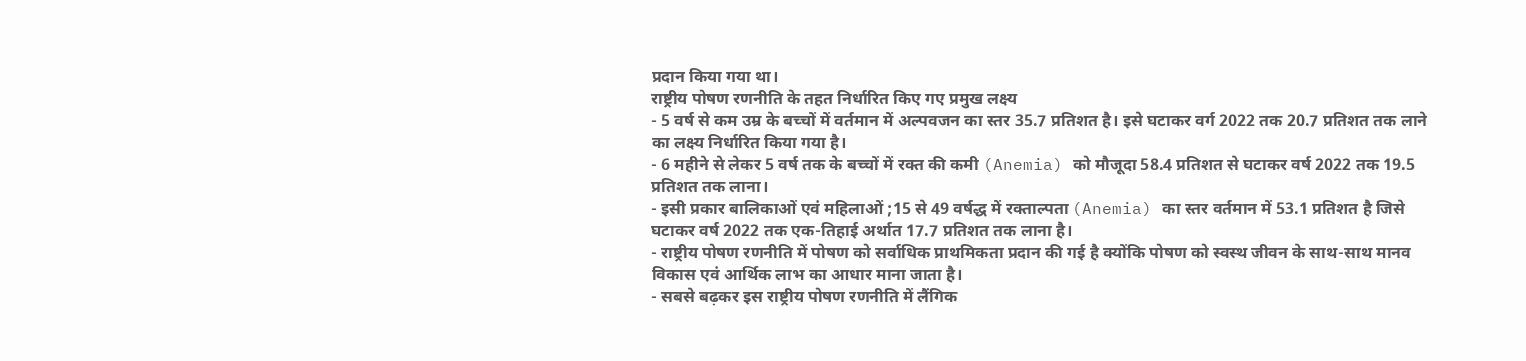प्रदान किया गया था।
राष्ट्रीय पोषण रणनीति के तहत निर्धारित किए गए प्रमुख लक्ष्य
- 5 वर्ष से कम उम्र के बच्चों में वर्तमान में अल्पवजन का स्तर 35.7 प्रतिशत है। इसे घटाकर वर्ग 2022 तक 20.7 प्रतिशत तक लाने का लक्ष्य निर्धारित किया गया है।
- 6 महीने से लेकर 5 वर्ष तक के बच्चों में रक्त की कमी (Anemia) को मौजूदा 58.4 प्रतिशत से घटाकर वर्ष 2022 तक 19.5 प्रतिशत तक लाना।
- इसी प्रकार बालिकाओं एवं महिलाओं ;15 से 49 वर्षद्ध में रक्ताल्पता (Anemia) का स्तर वर्तमान में 53.1 प्रतिशत है जिसे घटाकर वर्ष 2022 तक एक-तिहाई अर्थात 17.7 प्रतिशत तक लाना है।
- राष्ट्रीय पोषण रणनीति में पोषण को सर्वाधिक प्राथमिकता प्रदान की गई है क्योंकि पोषण को स्वस्थ जीवन के साथ-साथ मानव विकास एवं आर्थिक लाभ का आधार माना जाता है।
- सबसे बढ़कर इस राष्ट्रीय पोषण रणनीति में लैंगिक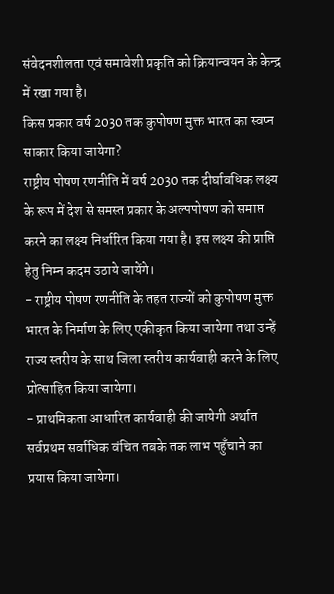संवेदनशीलता एवं समावेशी प्रकृति को क्रियान्वयन के केन्द्र में रखा गया है।
किस प्रकार वर्ष 2030 तक कुपोषण मुक्त भारत का स्वप्न साकार किया जायेगा?
राष्ट्रीय पोषण रणनीति में वर्ष 2030 तक दीर्घावधिक लक्ष्य के रूप में देश से समस्त प्रकार के अल्पपोषण को समाप्त करने का लक्ष्य निर्धारित किया गया है। इस लक्ष्य की प्राप्ति हेतु निम्न कदम उठाये जायेंगे।
- राष्ट्रीय पोषण रणनीति के तहत राज्यों को कुपोषण मुक्त भारत के निर्माण के लिए एकीकृत किया जायेगा तथा उन्हें राज्य स्तरीय के साथ जिला स्तरीय कार्यवाही करने के लिए प्रोत्साहित किया जायेगा।
- प्राथमिकता आधारित कार्यवाही की जायेगी अर्थात सर्वप्रथम सर्वाधिक वंचित तबके तक लाभ पहुँचाने का प्रयास किया जायेगा।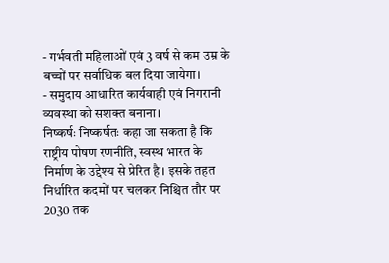- गर्भवती महिलाओं एवं 3 वर्ष से कम उम्र के बच्चों पर सर्वाधिक बल दिया जायेगा।
- समुदाय आधारित कार्यवाही एवं निगरानी व्यवस्था को सशक्त बनाना।
निष्कर्षः निष्कर्षतः कहा जा सकता है कि राष्ट्रीय पोषण रणनीति, स्वस्थ भारत के निर्माण के उद्देश्य से प्रेरित है। इसके तहत निर्धारित कदमों पर चलकर निश्चित तौर पर 2030 तक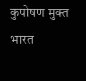कुपोषण मुक्त भारत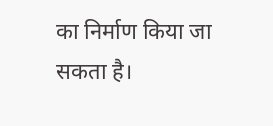का निर्माण किया जा सकता है।